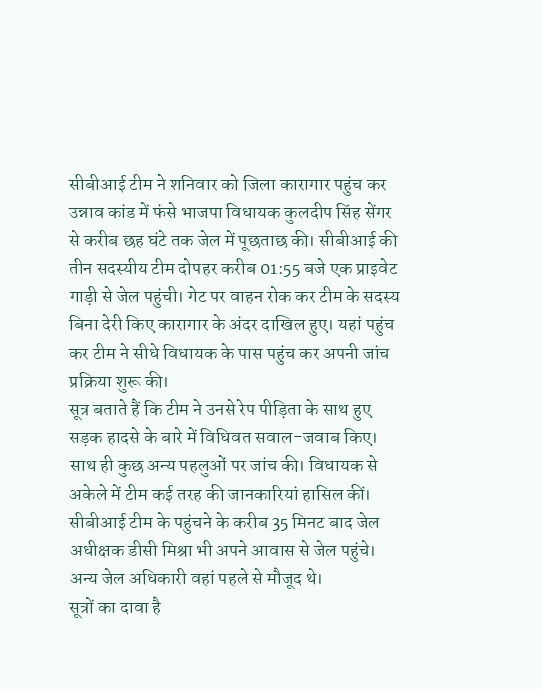सीबीआई टीम ने शनिवार को जिला कारागार पहुंच कर उन्नाव कांड में फंसे भाजपा विधायक कुलदीप सिंह सेंगर से करीब छह घंटे तक जेल में पूछताछ की। सीबीआई की तीन सदस्यीय टीम दोपहर करीब 01:55 बजे एक प्राइवेट गाड़ी से जेल पहुंची। गेट पर वाहन रोक कर टीम के सदस्य बिना देरी किए कारागार के अंदर दाखिल हुए। यहां पहुंच कर टीम ने सीधे विधायक के पास पहुंच कर अपनी जांच प्रक्रिया शुरू की।
सूत्र बताते हैं कि टीम ने उनसे रेप पीड़िता के साथ हुए सड़क हादसे के बारे में विधिवत सवाल-जवाब किए। साथ ही कुछ अन्य पहलुओं पर जांच की। विधायक से अकेले में टीम कई तरह की जानकारियां हासिल कीं। सीबीआई टीम के पहुंचने के करीब 35 मिनट बाद जेल अधीक्षक डीसी मिश्रा भी अपने आवास से जेल पहुंचे। अन्य जेल अधिकारी वहां पहले से मौजूद थे।
सूत्रों का दावा है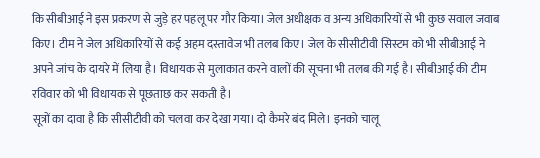कि सीबीआई ने इस प्रकरण से जुड़े हर पहलू पर गौर किया। जेल अधीक्षक व अन्य अधिकारियों से भी कुछ सवाल जवाब किए। टीम ने जेल अधिकारियों से कई अहम दस्तावेज भी तलब किए। जेल के सीसीटीवी सिस्टम को भी सीबीआई ने अपने जांच के दायरे में लिया है। विधायक से मुलाकात करने वालों की सूचना भी तलब की गई है। सीबीआई की टीम रविवार को भी विधायक से पूछताछ कर सकती है।
सूत्रों का दावा है कि सीसीटीवी को चलवा कर देखा गया। दो कैमरे बंद मिले। इनको चालू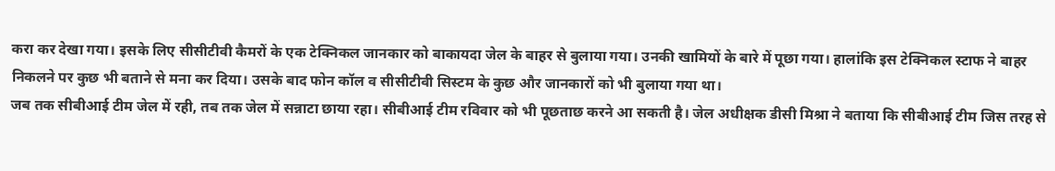करा कर देखा गया। इसके लिए सीसीटीवी कैमरों के एक टेक्निकल जानकार को बाकायदा जेल के बाहर से बुलाया गया। उनकी खामियों के बारे में पूछा गया। हालांकि इस टेक्निकल स्टाफ ने बाहर निकलने पर कुछ भी बताने से मना कर दिया। उसके बाद फोन कॉल व सीसीटीवी सिस्टम के कुछ और जानकारों को भी बुलाया गया था।
जब तक सीबीआई टीम जेल में रही, तब तक जेल में सन्नाटा छाया रहा। सीबीआई टीम रविवार को भी पूछताछ करने आ सकती है। जेल अधीक्षक डीसी मिश्रा ने बताया कि सीबीआई टीम जिस तरह से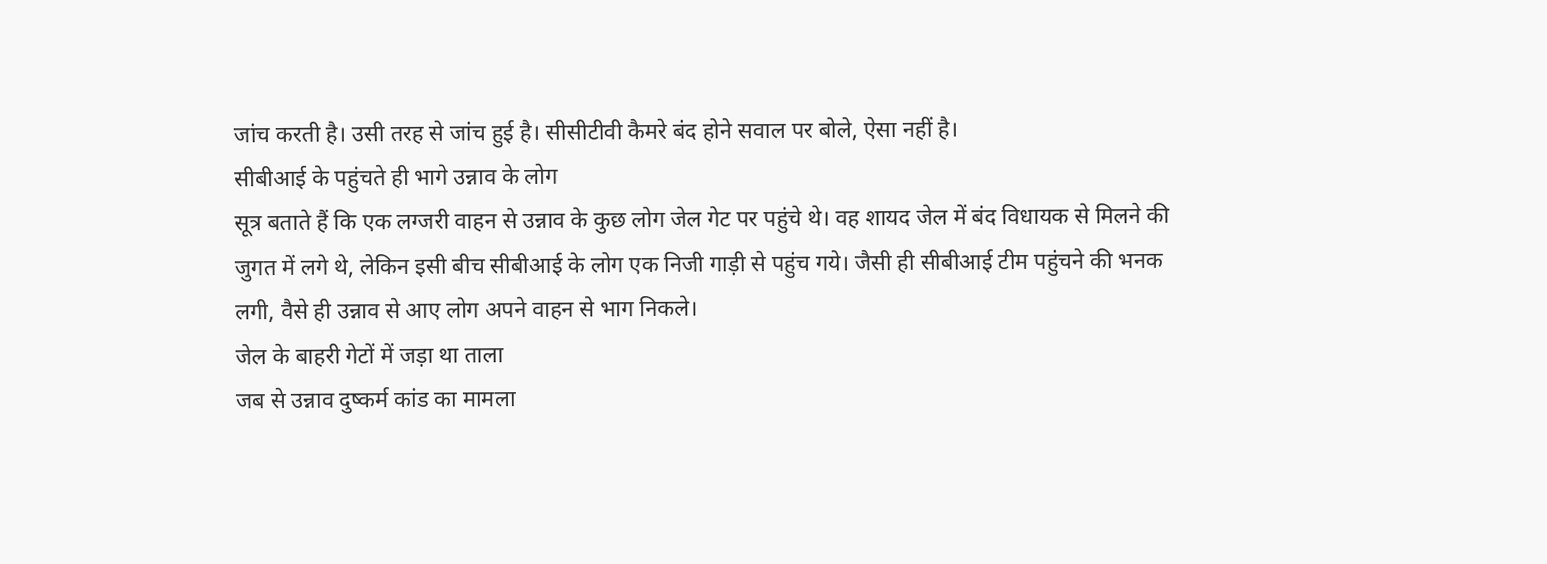जांच करती है। उसी तरह से जांच हुई है। सीसीटीवी कैमरे बंद होने सवाल पर बोले, ऐसा नहीं है।
सीबीआई के पहुंचते ही भागे उन्नाव के लोग
सूत्र बताते हैं कि एक लग्जरी वाहन से उन्नाव के कुछ लोग जेल गेट पर पहुंचे थे। वह शायद जेल में बंद विधायक से मिलने की जुगत में लगे थे, लेकिन इसी बीच सीबीआई के लोग एक निजी गाड़ी से पहुंच गये। जैसी ही सीबीआई टीम पहुंचने की भनक लगी, वैसे ही उन्नाव से आए लोग अपने वाहन से भाग निकले।
जेल के बाहरी गेटों में जड़ा था ताला
जब से उन्नाव दुष्कर्म कांड का मामला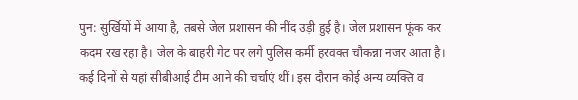पुन: सुर्खियों में आया है, तबसे जेल प्रशासन की नींद उड़ी हुई है। जेल प्रशासन फूंक कर कदम रख रहा है। जेल के बाहरी गेट पर लगे पुलिस कर्मी हरवक्त चौकन्ना नजर आता है। कई दिनों से यहां सीबीआई टीम आने की चर्चाएं थीं। इस दौरान कोई अन्य व्यक्ति व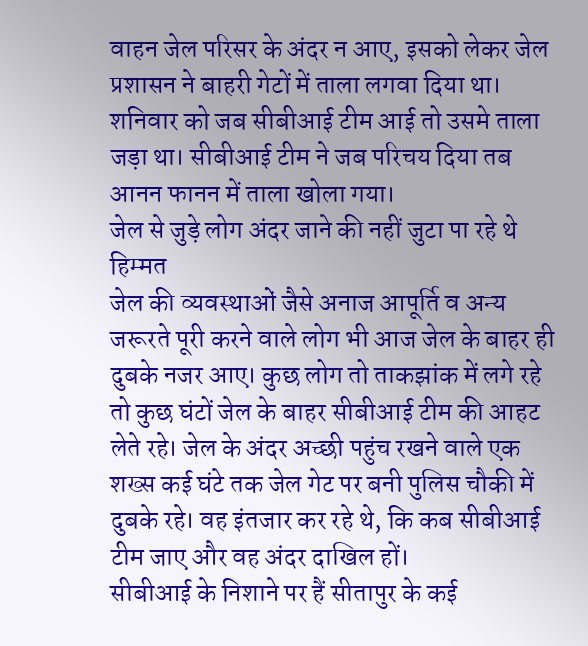वाहन जेल परिसर के अंदर न आए, इसको लेकर जेल प्रशासन ने बाहरी गेटों में ताला लगवा दिया था। शनिवार को जब सीबीआई टीम आई तो उसमे ताला जड़ा था। सीबीआई टीम ने जब परिचय दिया तब आनन फानन में ताला खोला गया।
जेल से जुड़े लोग अंदर जाने की नहीं जुटा पा रहे थे हिम्मत
जेल की व्यवस्थाओं जैसे अनाज आपूर्ति व अन्य जरूरते पूरी करने वाले लोग भी आज जेल के बाहर ही दुबके नजर आए। कुछ लोग तो ताकझांक में लगे रहे तो कुछ घंटों जेल के बाहर सीबीआई टीम की आहट लेते रहे। जेल के अंदर अच्छी पहुंच रखने वाले एक शख्स कई घंटे तक जेल गेट पर बनी पुलिस चौकी में दुबके रहे। वह इंतजार कर रहे थे, कि कब सीबीआई टीम जाए और वह अंदर दाखिल हों।
सीबीआई के निशाने पर हैं सीतापुर के कई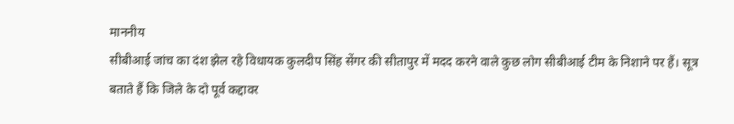माननीय
सीबीआई जांच का दंश झेल रहे विधायक कुलदीप सिंह सेंगर की सीतापुर में मदद करने वाले कुछ लोग सीबीआई टीम के निशाने पर हैं। सूत्र बताते हैं कि जिले के दो पूर्व कद्दावर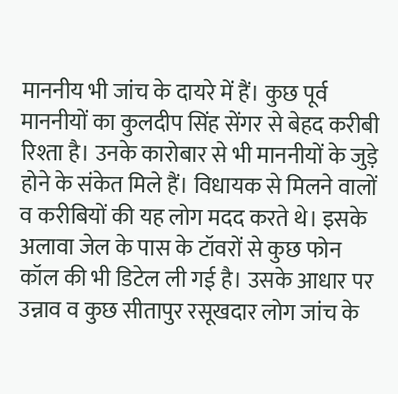माननीय भी जांच के दायरे में हैं। कुछ पूर्व माननीयों का कुलदीप सिंह सेंगर से बेहद करीबी रिश्ता है। उनके कारोबार से भी माननीयों के जुड़े होने के संकेत मिले हैं। विधायक से मिलने वालों व करीबियों की यह लोग मदद करते थे। इसके अलावा जेल के पास के टॉवरों से कुछ फोन कॉल की भी डिटेल ली गई है। उसके आधार पर उन्नाव व कुछ सीतापुर रसूखदार लोग जांच के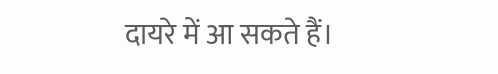दायरे में आ सकते हैं।